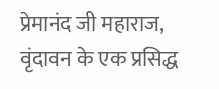प्रेमानंद जी महाराज, वृंदावन के एक प्रसिद्ध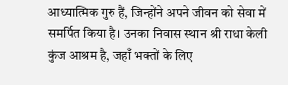आध्यात्मिक गुरु हैं, जिन्होंने अपने जीवन को सेवा में समर्पित किया है। उनका निवास स्थान श्री राधा केली कुंज आश्रम है, जहाँ भक्तों के लिए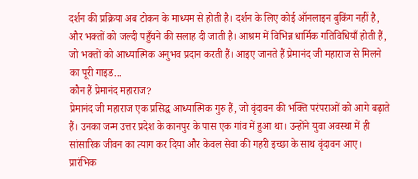दर्शन की प्रक्रिया अब टोकन के माध्यम से होती है। दर्शन के लिए कोई ऑनलाइन बुकिंग नहीं है, और भक्तों को जल्दी पहुँचने की सलाह दी जाती है। आश्रम में विभिन्न धार्मिक गतिविधियाँ होती हैं, जो भक्तों को आध्यात्मिक अनुभव प्रदान करती हैं। आइए जानते हैं प्रेमानंद जी महाराज से मिलने का पूरी गाइड...
कौन हैं प्रेमानंद महाराज?
प्रेमानंद जी महाराज एक प्रसिद्ध आध्यात्मिक गुरु हैं, जो वृंदावन की भक्ति परंपराओं को आगे बढ़ाते हैं। उनका जन्म उत्तर प्रदेश के कानपुर के पास एक गांव में हुआ था। उन्होंने युवा अवस्था में ही सांसारिक जीवन का त्याग कर दिया और केवल सेवा की गहरी इच्छा के साथ वृंदावन आए। प्रारंभिक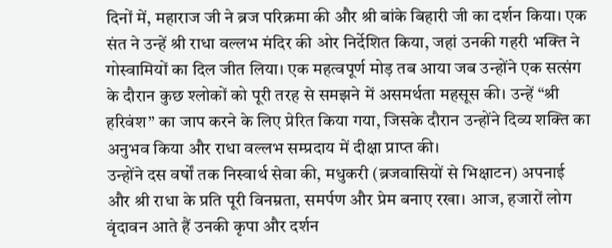दिनों में, महाराज जी ने ब्रज परिक्रमा की और श्री बांके बिहारी जी का दर्शन किया। एक संत ने उन्हें श्री राधा वल्लभ मंदिर की ओर निर्देशित किया, जहां उनकी गहरी भक्ति ने गोस्वामियों का दिल जीत लिया। एक महत्वपूर्ण मोड़ तब आया जब उन्होंने एक सत्संग के दौरान कुछ श्लोकों को पूरी तरह से समझने में असमर्थता महसूस की। उन्हें “श्री हरिवंश” का जाप करने के लिए प्रेरित किया गया, जिसके दौरान उन्होंने दिव्य शक्ति का अनुभव किया और राधा वल्लभ सम्प्रदाय में दीक्षा प्राप्त की।
उन्होंने दस वर्षों तक निस्वार्थ सेवा की, मधुकरी (ब्रजवासियों से भिक्षाटन) अपनाई और श्री राधा के प्रति पूरी विनम्रता, समर्पण और प्रेम बनाए रखा। आज, हजारों लोग वृंदावन आते हैं उनकी कृपा और दर्शन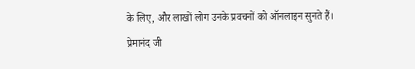के लिए, और लाखों लोग उनके प्रवचनों को ऑनलाइन सुनते हैं।
प्रेमानंद जी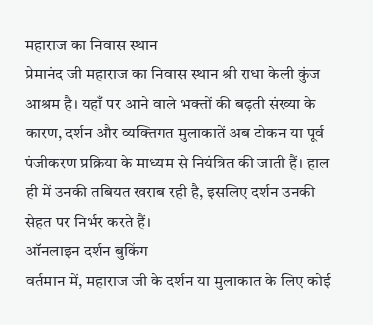महाराज का निवास स्थान
प्रेमानंद जी महाराज का निवास स्थान श्री राधा केली कुंज आश्रम है। यहाँ पर आने वाले भक्तों की बढ़ती संख्या के कारण, दर्शन और व्यक्तिगत मुलाकातें अब टोकन या पूर्व पंजीकरण प्रक्रिया के माध्यम से नियंत्रित की जाती हैं। हाल ही में उनकी तबियत खराब रही है, इसलिए दर्शन उनकी सेहत पर निर्भर करते हैं।
ऑनलाइन दर्शन बुकिंग
वर्तमान में, महाराज जी के दर्शन या मुलाकात के लिए कोई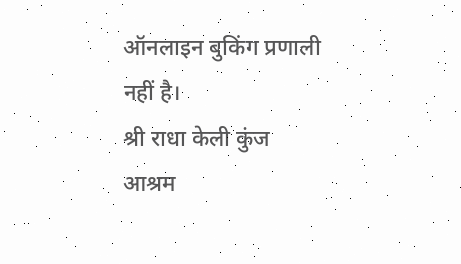ऑनलाइन बुकिंग प्रणाली नहीं है।
श्री राधा केली कुंज आश्रम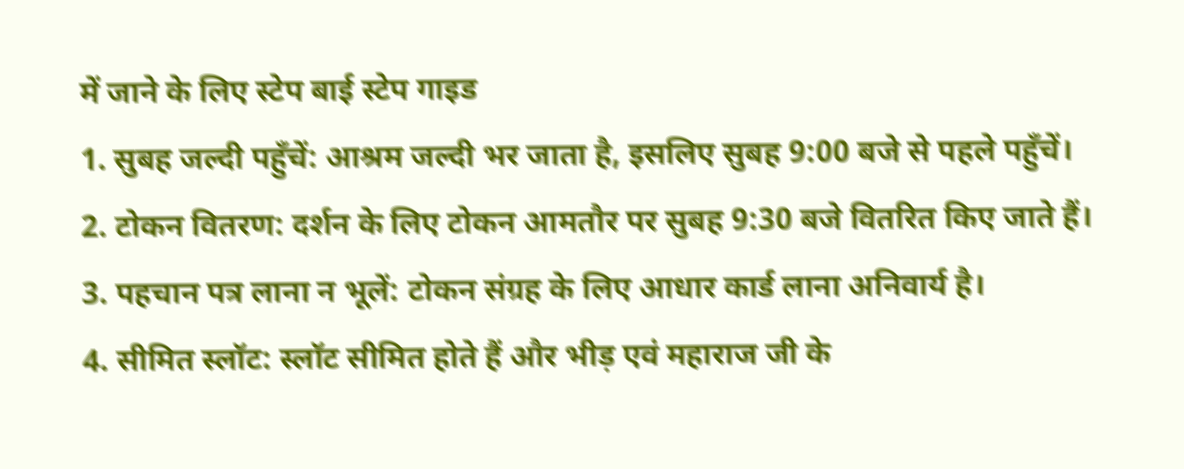में जाने के लिए स्टेप बाई स्टेप गाइड
1. सुबह जल्दी पहुँचें: आश्रम जल्दी भर जाता है, इसलिए सुबह 9:00 बजे से पहले पहुँचें।
2. टोकन वितरण: दर्शन के लिए टोकन आमतौर पर सुबह 9:30 बजे वितरित किए जाते हैं।
3. पहचान पत्र लाना न भूलें: टोकन संग्रह के लिए आधार कार्ड लाना अनिवार्य है।
4. सीमित स्लॉट: स्लॉट सीमित होते हैं और भीड़ एवं महाराज जी के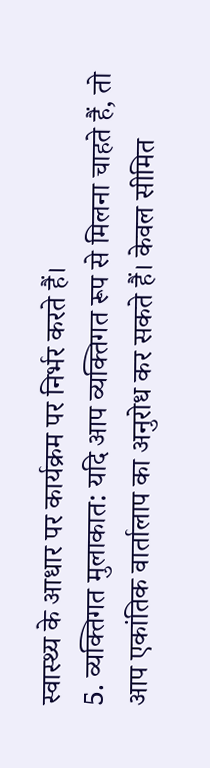स्वास्थ्य के आधार पर कार्यक्रम पर निर्भर करते हैं।
5. व्यक्तिगत मुलाकात: यदि आप व्यक्तिगत रूप से मिलना चाहते हैं, तो आप एकांतिक वार्तालाप का अनुरोध कर सकते हैं। केवल सीमित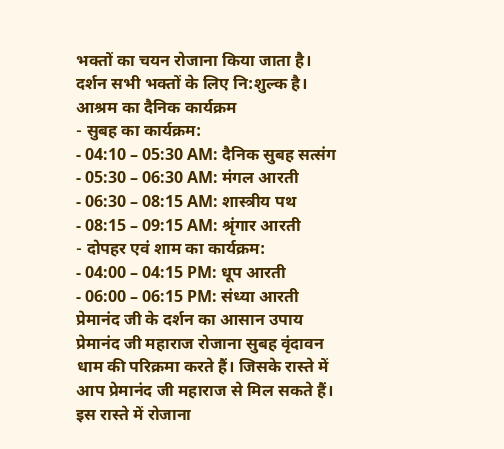भक्तों का चयन रोजाना किया जाता है। दर्शन सभी भक्तों के लिए नि:शुल्क है।
आश्रम का दैनिक कार्यक्रम
- सुबह का कार्यक्रम:
- 04:10 – 05:30 AM: दैनिक सुबह सत्संग
- 05:30 – 06:30 AM: मंगल आरती
- 06:30 – 08:15 AM: शास्त्रीय पथ
- 08:15 – 09:15 AM: श्रृंगार आरती
- दोपहर एवं शाम का कार्यक्रम:
- 04:00 – 04:15 PM: धूप आरती
- 06:00 – 06:15 PM: संध्या आरती
प्रेमानंद जी के दर्शन का आसान उपाय
प्रेमानंद जी महाराज रोजाना सुबह वृंदावन धाम की परिक्रमा करते हैं। जिसके रास्ते में आप प्रेमानंद जी महाराज से मिल सकते हैं। इस रास्ते में रोजाना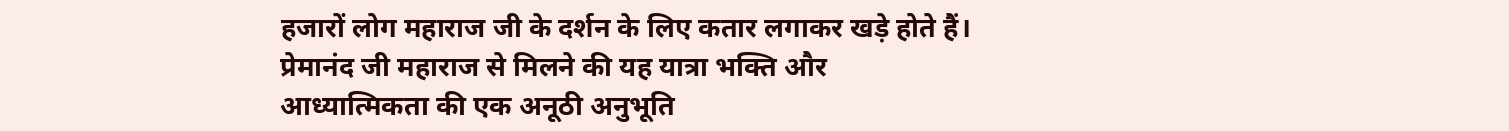हजारों लोग महाराज जी के दर्शन के लिए कतार लगाकर खड़े होते हैं। प्रेमानंद जी महाराज से मिलने की यह यात्रा भक्ति और आध्यात्मिकता की एक अनूठी अनुभूति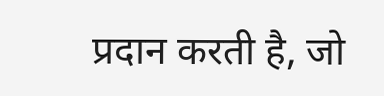प्रदान करती है, जो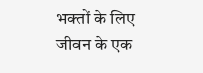भक्तों के लिए जीवन के एक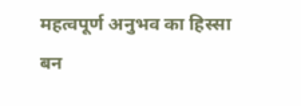महत्वपूर्ण अनुभव का हिस्सा बन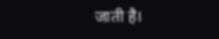जाती है।